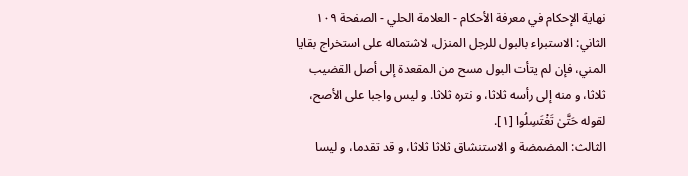نهاية الإحكام في معرفة الأحكام - العلامة الحلي - الصفحة ١٠٩
الثاني: الاستبراء بالبول للرجل المنزل، لاشتماله على استخراج بقايا المني، فإن لم يتأت البول مسح من المقعدة إلى أصل القضيب ثلاثا، و منه إلى رأسه ثلاثا، و نتره ثلاثا. و ليس واجبا على الأصح، لقوله حَتَّىٰ تَغْتَسِلُوا [١].
الثالث: المضمضة و الاستنشاق ثلاثا ثلاثا، و قد تقدما، و ليسا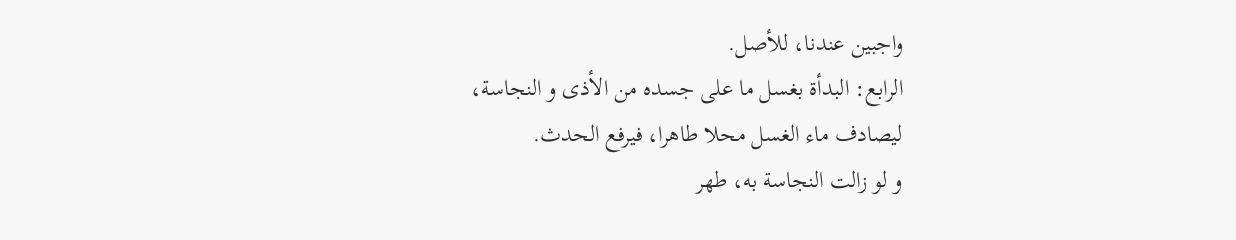واجبين عندنا، للأصل.
الرابع: البدأة بغسل ما على جسده من الأذى و النجاسة، ليصادف ماء الغسل محلا طاهرا، فيرفع الحدث.
و لو زالت النجاسة به، طهر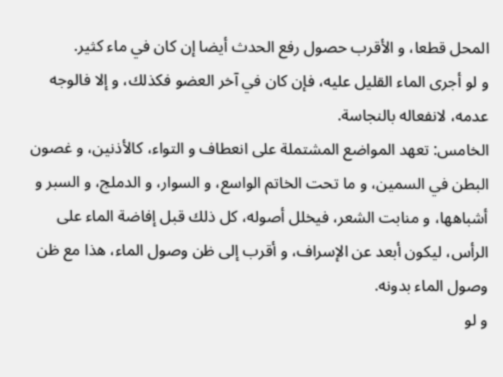المحل قطعا، و الأقرب حصول رفع الحدث أيضا إن كان في ماء كثير.
و لو أجرى الماء القليل عليه، فإن كان في آخر العضو فكذلك، و إلا فالوجه عدمه، لانفعاله بالنجاسة.
الخامس: تعهد المواضع المشتملة على انعطاف و التواء، كالأذنين، و غصون البطن في السمين، و ما تحت الخاتم الواسع، و السوار، و الدملج، و السبر و أشباهها، و منابت الشعر، فيخلل أصوله، كل ذلك قبل إفاضة الماء على الرأس، ليكون أبعد عن الإسراف، و أقرب إلى ظن وصول الماء، هذا مع ظن وصول الماء بدونه.
و لو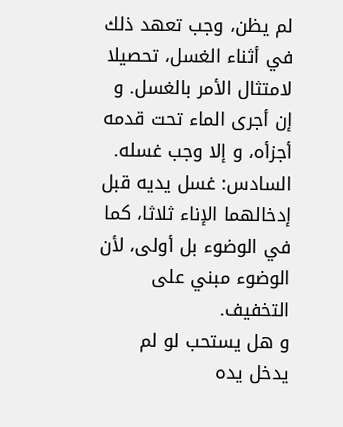لم يظن، وجب تعهد ذلك في أثناء الغسل، تحصيلا لامتثال الأمر بالغسل. و إن أجرى الماء تحت قدمه أجزأه، و إلا وجب غسله.
السادس: غسل يديه قبل إدخالهما الإناء ثلاثا، كما في الوضوء بل أولى، لأن الوضوء مبني على التخفيف.
و هل يستحب لو لم يدخل يده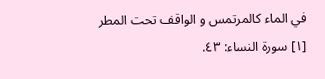في الماء كالمرتمس و الواقف تحت المطر
[١] سورة النساء: ٤٣.